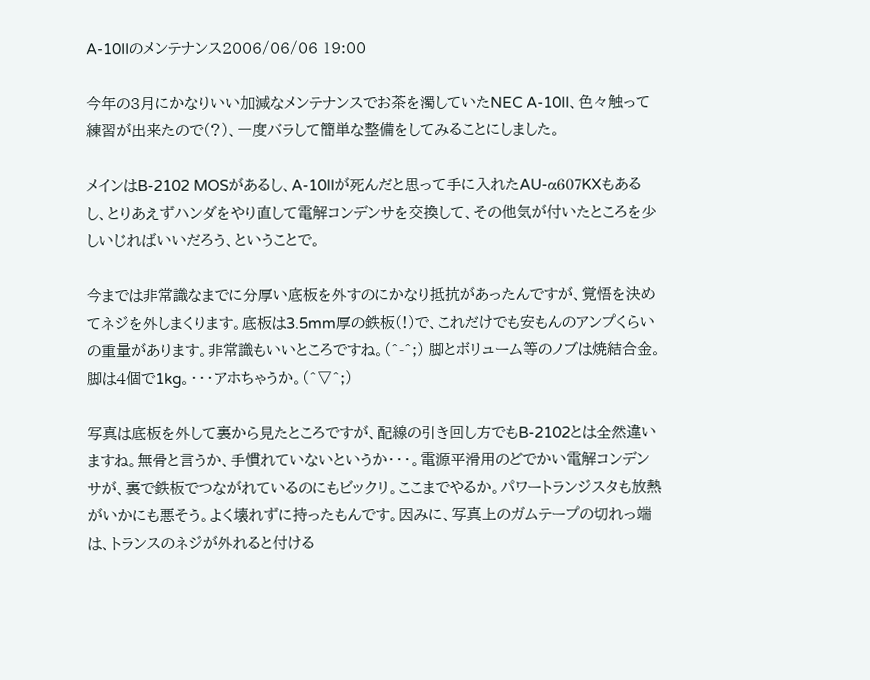A-10IIのメンテナンス2006/06/06 19:00

今年の3月にかなりいい加減なメンテナンスでお茶を濁していたNEC A-10II、色々触って練習が出来たので(?)、一度バラして簡単な整備をしてみることにしました。

メインはB-2102 MOSがあるし、A-10IIが死んだと思って手に入れたAU-α607KXもあるし、とりあえずハンダをやり直して電解コンデンサを交換して、その他気が付いたところを少しいじればいいだろう、ということで。

今までは非常識なまでに分厚い底板を外すのにかなり抵抗があったんですが、覚悟を決めてネジを外しまくります。底板は3.5mm厚の鉄板(!)で、これだけでも安もんのアンプくらいの重量があります。非常識もいいところですね。(^-^;) 脚とボリューム等のノブは焼結合金。脚は4個で1kg。・・・アホちゃうか。(^▽^;)

写真は底板を外して裏から見たところですが、配線の引き回し方でもB-2102とは全然違いますね。無骨と言うか、手慣れていないというか・・・。電源平滑用のどでかい電解コンデンサが、裏で鉄板でつながれているのにもビックリ。ここまでやるか。パワートランジスタも放熱がいかにも悪そう。よく壊れずに持ったもんです。因みに、写真上のガムテープの切れっ端は、トランスのネジが外れると付ける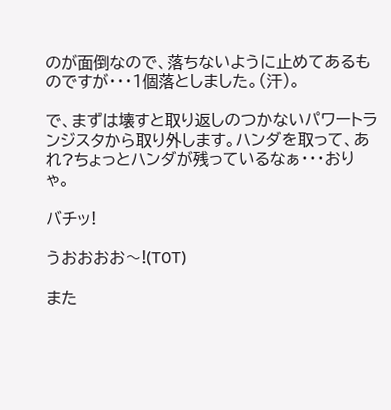のが面倒なので、落ちないように止めてあるものですが・・・1個落としました。(汗)。

で、まずは壊すと取り返しのつかないパワートランジスタから取り外します。ハンダを取って、あれ?ちょっとハンダが残っているなぁ・・・おりゃ。

バチッ!

うおおおお〜!(T0T)

また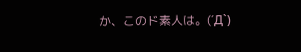か、このド素人は。(´Д`)